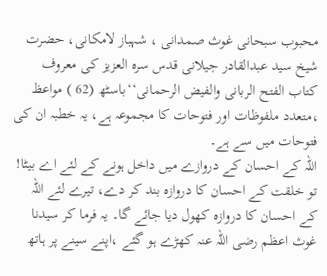محبوب سبحانی غوث صمدانی ، شہباز لامکانی، حضرت شیخ سید عبدالقادر جیلانی قدس سرہ العزیز کی معروف کتاب الفتح الربانی والفیض الرحمانی‘‘باسٹھ (62 ) مواعظ ،متعدد ملفوظات اور فتوحات کا مجموعہ ہے، یہ خطبہ ان کی فتوحات میں سے ہے۔
اللہ کے احسان کے دروازے میں داخل ہونے کے لئے اے بیٹا! تو خلقت کے احسان کا دروازہ بند کر دے، تیرے لئے اللہ کے احسان کا دروازہ کھول دیا جائے گا۔ یہ فرما کر سیدنا غوث اعظم رضی اللہ عنہ کھڑے ہو گئے ،اپنے سینے پر ہاتھ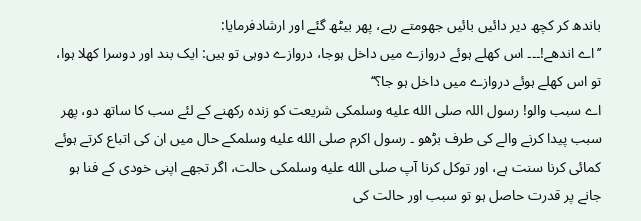باندھ کر کچھ دیر دائیں بائیں جھومتے رہے، پھر بیٹھ گئے اور ارشادفرمایا:
’’اے اندھے!۔۔۔ اس کھلے ہوئے دروازے میں داخل ہوجا، دروازے دوہی تو ہیں: ایک بند اور دوسرا کھلا ہوا، تو اس کھلے ہوئے دروازے میں داخل ہو جا؟‘‘
اے سبب والو! رسول اللہ صلى الله عليه وسلمکی شریعت کو زندہ رکھنے کے لئے سب کا ساتھ دو، پھر سبب پیدا کرنے والے کی طرف بڑھو ۔ رسول اکرم صلى الله عليه وسلمکے حال میں ان کی اتباع کرتے ہوئے کمائی کرنا سنت ہے، اور توکل کرنا آپ صلى الله عليه وسلمکی حالت، اگر تجھے اپنی خودی کے فنا ہو جانے پر قدرت حاصل ہو تو سبب اور حالت کی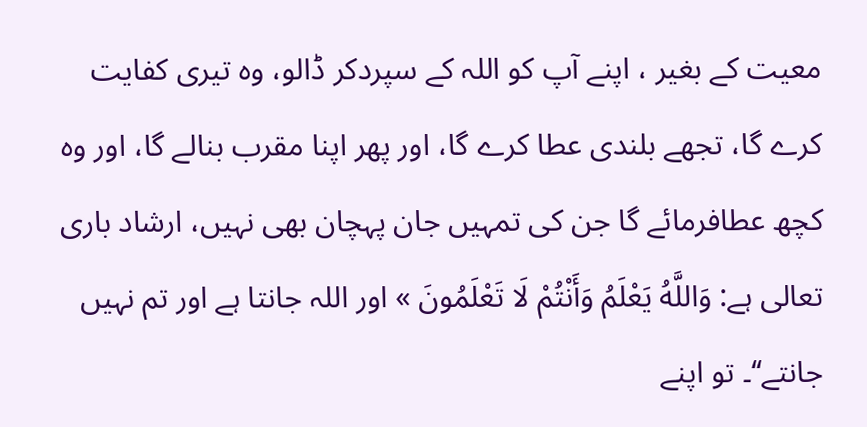معیت کے بغیر ، اپنے آپ کو اللہ کے سپردکر ڈالو، وہ تیری کفایت کرے گا، تجھے بلندی عطا کرے گا، اور پھر اپنا مقرب بنالے گا، اور وہ کچھ عطافرمائے گا جن کی تمہیں جان پہچان بھی نہیں، ارشاد باری تعالی ہے: وَاللَّهُ يَعْلَمُ وَأَنْتُمْ لَا تَعْلَمُونَ » اور اللہ جانتا ہے اور تم نہیں جانتے‘‘۔ تو اپنے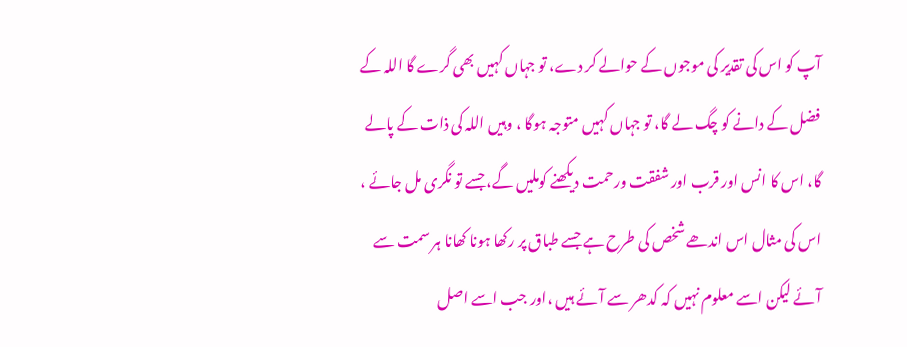آپ کو اس کی تقدیر کی موجوں کے حوالے کر دے، تو جہاں کہیں بھی گرے گا اللہ کے فضل کے دانے کو چگ لے گا، تو جہاں کہیں متوجہ ہوگا ، وہیں اللہ کی ذات کے پالے گا، اس کا انس اور قرب اور شفقت ورحمت دیکھنے کوملیں گے، جسے تو نگری مل جائے ، اس کی مثال اس اندھے شخص کی طرح ہے جسے طباق پر رکھا ہونا کھانا ہر سمت سے آئے لیکن اسے معلوم نہیں کہ کدھر سے آئے ہیں ،اور جب اسے اصل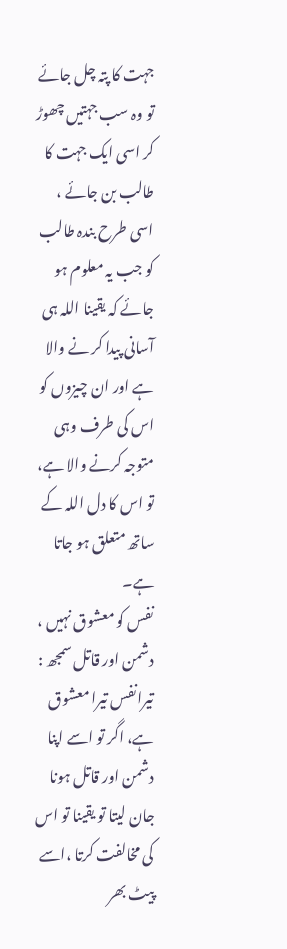جہت کا پتہ چل جائے تو وہ سب جہتیں چھوڑ کر اسی ایک جہت کا طالب بن جائے ، اسی طرح بندہ طالب کو جب یہ معلوم ہو جائے کہ یقینا اللہ ہی آسانی پیدا کر نے والا ہے اور ان چیزوں کو اس کی طرف وہی متوجہ کرنے والا ہے، تو اس کا دل اللہ کے ساتھ متعلق ہو جاتا ہے۔
نفس کو معشوق نہیں ، دشمن اور قاتل سمجھ :
تیرانفس تیرا معشوق ہے، اگر تو اسے اپنا دشمن اور قاتل ہونا جان لیتا تو یقینا تو اس کی مخالفت کرتا ،اسے پیٹ بھر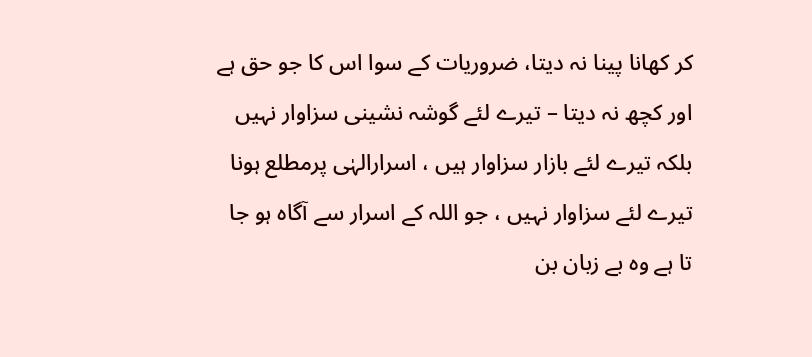کر کھانا پینا نہ دیتا، ضروریات کے سوا اس کا جو حق ہے اور کچھ نہ دیتا – تیرے لئے گوشہ نشینی سزاوار نہیں بلکہ تیرے لئے بازار سزاوار ہیں ، اسرارالہٰی پرمطلع ہونا تیرے لئے سزاوار نہیں ، جو اللہ کے اسرار سے آگاہ ہو جا تا ہے وہ بے زبان بن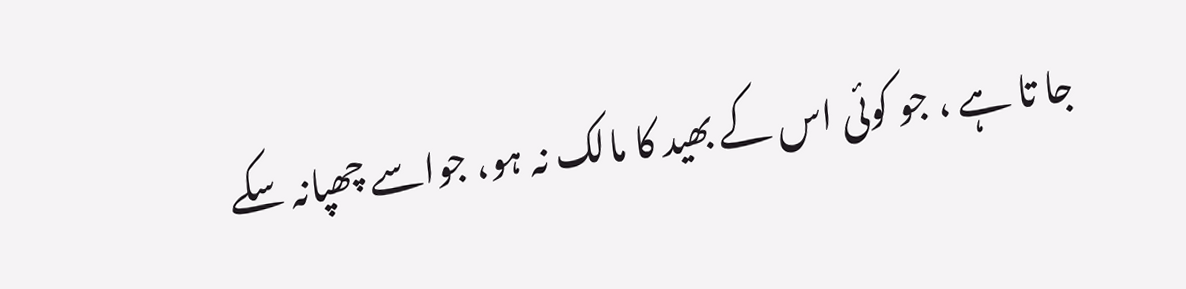جا تا ہے ، جو کوئی اس کے بھید کا مالک نہ ہو، جواسے چھپانہ سکے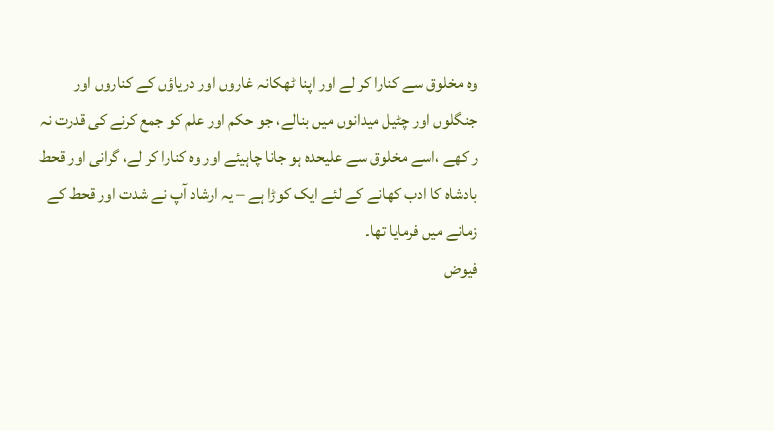وہ مخلوق سے کنارا کر لے اور اپنا ٹھکانہ غاروں اور دریاؤں کے کناروں اور جنگلوں اور چٹیل میدانوں میں بنالے، جو حکم اور علم کو جمع کرنے کی قدرت نہ ر کھے ،اسے مخلوق سے علیحدہ ہو جانا چاہیئے اور وہ کنارا کر لے، گرانی اور قحط بادشاہ کا ادب کھانے کے لئے ایک کوڑا ہے – یہ ارشاد آپ نے شدت اور قحط کے زمانے میں فرمایا تھا۔
فیوض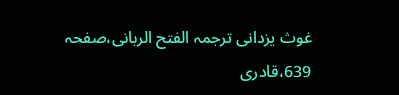غوث یزدانی ترجمہ الفتح الربانی،صفحہ 639،قادری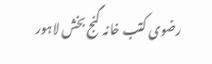رضوی کتب خانہ گنج بخش لاہور